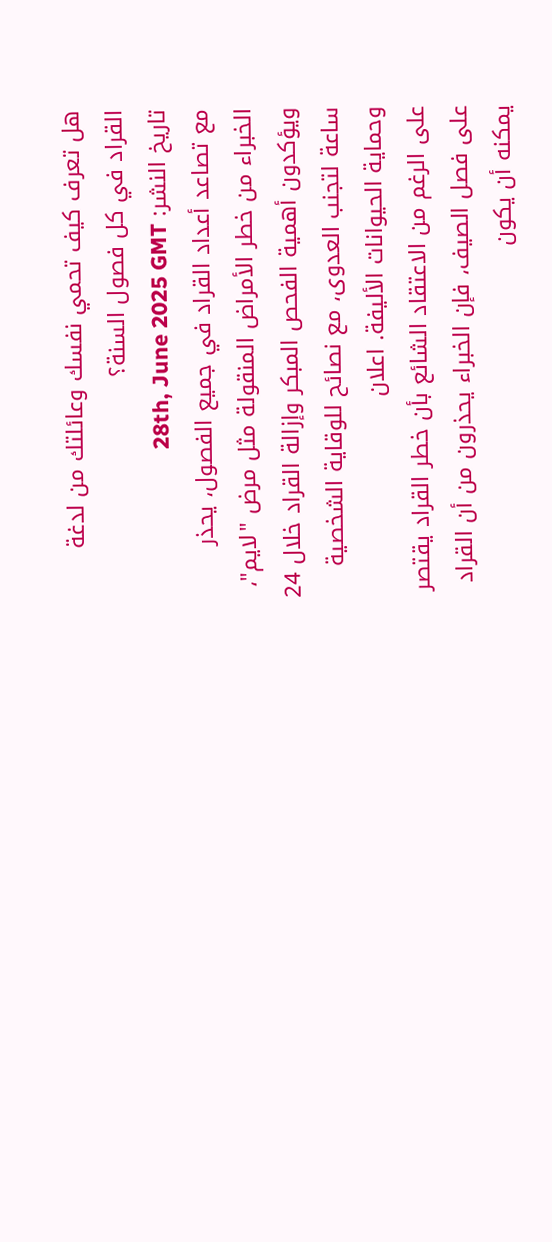هل تعرف كيف تحمي نفسك وعائلتك من لدغة القراد في كل فصول السنة؟
تاريخ النشر: 28th, June 2025 GMT
مع تصاعد أعداد القراد في جميع الفصول، يحذر الخبراء من خطر الأمراض المنقولة مثل مرض "لايم"، ويؤكدون أهمية الفحص المبكر وإزالة القراد خلال 24 ساعة لتجنب العدوى، مع نصائح للوقاية الشخصية وحماية الحيوانات الأليفة. اعلان
على الرغم من الاعتقاد الشائع بأن خطر القراد يقتصر على فصل الصيف، فإن الخبراء يحذرون من أن القراد يمكنه أن يكون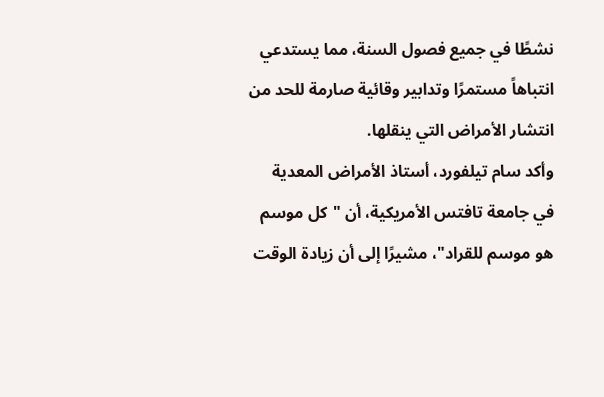نشطًا في جميع فصول السنة، مما يستدعي انتباهاً مستمرًا وتدابير وقائية صارمة للحد من انتشار الأمراض التي ينقلها.
وأكد سام تيلفورد، أستاذ الأمراض المعدية في جامعة تافتس الأمريكية، أن "كل موسم هو موسم للقراد"، مشيرًا إلى أن زيادة الوقت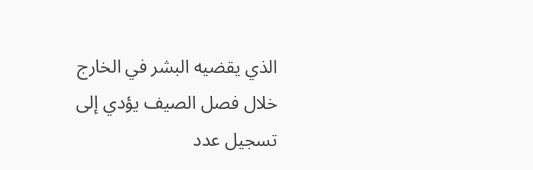الذي يقضيه البشر في الخارج خلال فصل الصيف يؤدي إلى تسجيل عدد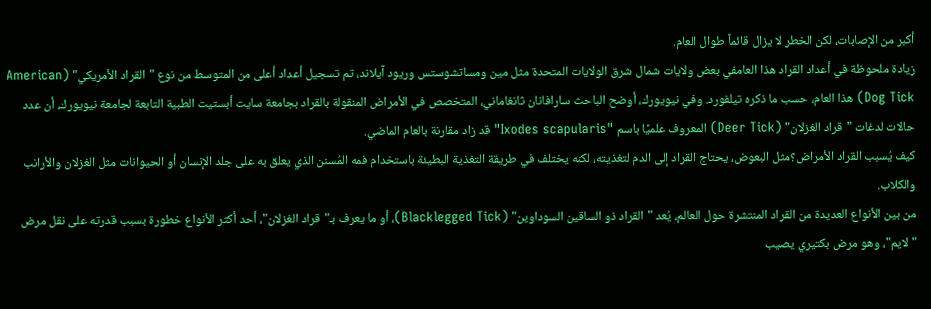أكبر من الإصابات، لكن الخطر لا يزال قائماً طوال العام.
زيادة ملحوظة في أعداد القراد هذا العامفي بعض ولايات شمال شرق الولايات المتحدة مثل مين ومساتشوستس وريود آيلاند، تم تسجيل أعداد أعلى من المتوسط من نوع "القراد الأمريكي" (American Dog Tick) هذا العام، حسب ما ذكره تيلفورد. وفي نيويورك، أوضح الباحث سارافانان ثانغاماني، المتخصص في الأمراض المنقولة بالقراد بجامعة سايت أبستيت الطبية التابعة لجامعة نيويورك، أن عدد حالات لدغات "قراد الغزلان" (Deer Tick) المعروف علميًا باسم "Ixodes scapularis" قد زاد مقارنة بالعام الماضي.
كيف يُسبب القراد الأمراض؟مثل البعوض، يحتاج القراد إلى الدم لتغذيته، لكنه يختلف في طريقة التغذية البطيئة باستخدام فمه المُسنن الذي يعلق به على جلد الإنسان أو الحيوانات مثل الغزلان والأرانب والكلاب.
من بين الأنواع العديدة من القراد المنتشرة حول العالم، يُعد "القراد ذو الساقين السوداوين" (Blacklegged Tick)، أو ما يعرف بـ"قراد الغزلان"، أحد أكثر الأنواع خطورة بسبب قدرته على نقل مرض "لايم"، وهو مرض بكتيري يصيب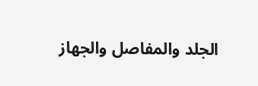الجلد والمفاصل والجهاز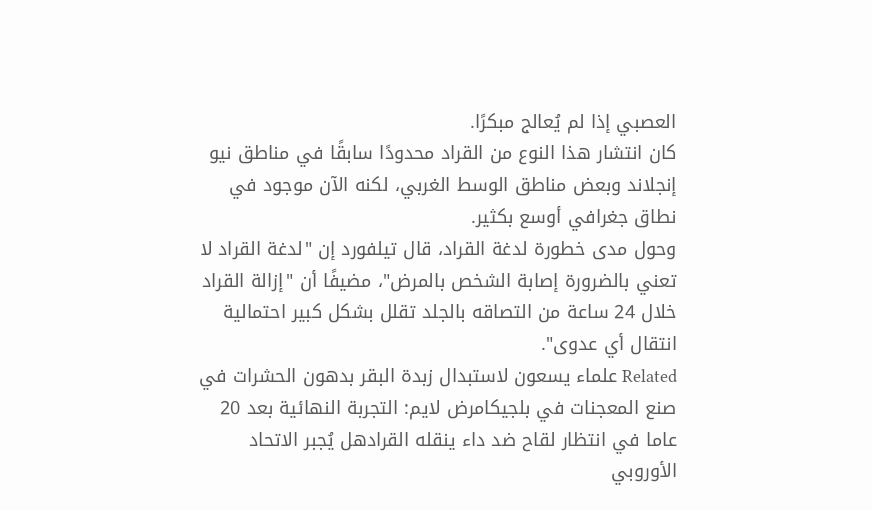العصبي إذا لم يُعالج مبكرًا.
كان انتشار هذا النوع من القراد محدودًا سابقًا في مناطق نيو إنجلاند وبعض مناطق الوسط الغربي، لكنه الآن موجود في نطاق جغرافي أوسع بكثير.
وحول مدى خطورة لدغة القراد، قال تيلفورد إن "لدغة القراد لا تعني بالضرورة إصابة الشخص بالمرض"، مضيفًا أن "إزالة القراد خلال 24 ساعة من التصاقه بالجلد تقلل بشكل كبير احتمالية انتقال أي عدوى".
Related علماء يسعون لاستبدال زبدة البقر بدهون الحشرات في صنع المعجنات في بلجيكامرض لايم: التجربة النهائية بعد 20 عاما في انتظار لقاح ضد داء ينقله القرادهل يُجبر الاتحاد الأوروبي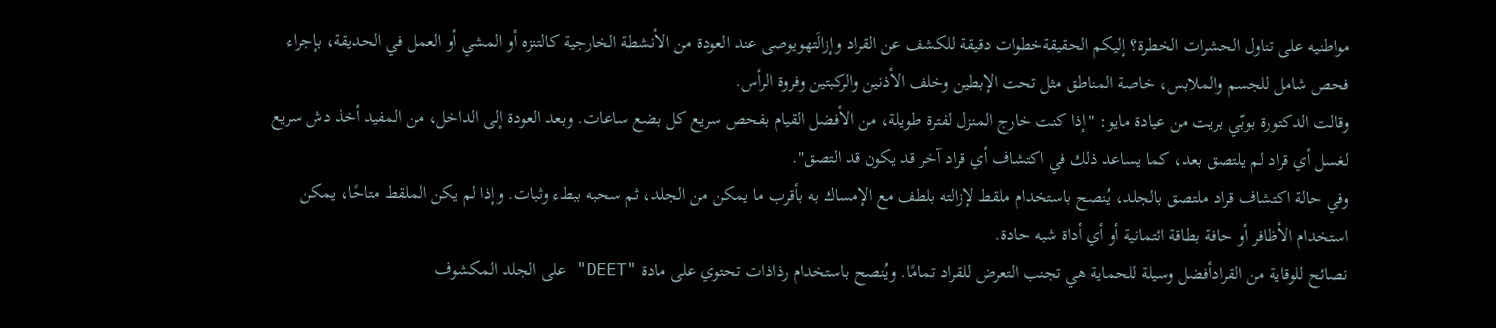مواطنيه على تناول الحشرات الخطرة؟ إليكم الحقيقةخطوات دقيقة للكشف عن القراد وإزالَتهويوصى عند العودة من الأنشطة الخارجية كالتنزه أو المشي أو العمل في الحديقة، بإجراء فحص شامل للجسم والملابس، خاصة المناطق مثل تحت الإبطين وخلف الأذنين والركبتين وفروة الرأس.
وقالت الدكتورة بوبّي بريت من عيادة مايو: "إذا كنت خارج المنزل لفترة طويلة، من الأفضل القيام بفحص سريع كل بضع ساعات. وبعد العودة إلى الداخل، من المفيد أخذ دش سريع لغسل أي قراد لم يلتصق بعد، كما يساعد ذلك في اكتشاف أي قراد آخر قد يكون قد التصق".
وفي حالة اكتشاف قراد ملتصق بالجلد، يُنصح باستخدام ملقط لإزالته بلطف مع الإمساك به بأقرب ما يمكن من الجلد، ثم سحبه ببطء وثبات. وإذا لم يكن الملقط متاحًا، يمكن استخدام الأظافر أو حافة بطاقة ائتمانية أو أي أداة شبه حادة.
نصائح للوقاية من القرادأفضل وسيلة للحماية هي تجنب التعرض للقراد تمامًا. ويُنصح باستخدام رذاذات تحتوي على مادة "DEET" على الجلد المكشوف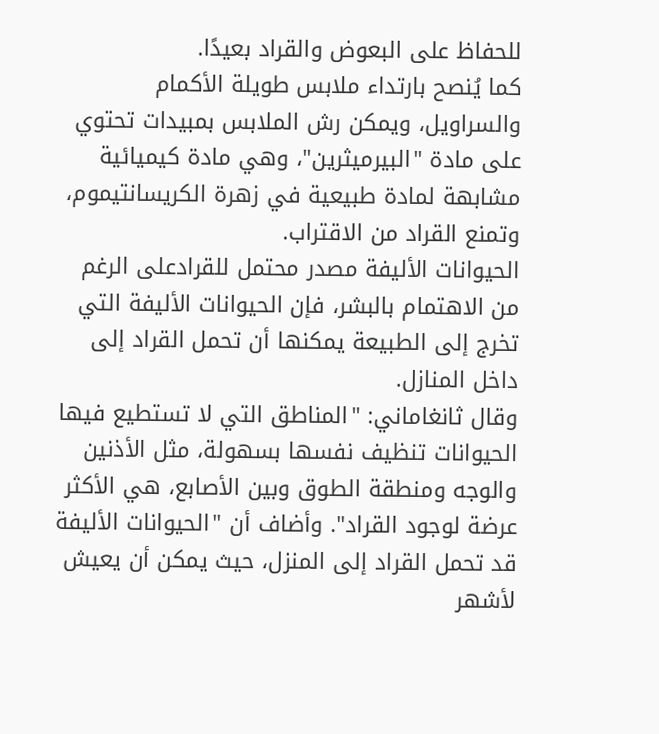للحفاظ على البعوض والقراد بعيدًا.
كما يُنصح بارتداء ملابس طويلة الأكمام والسراويل، ويمكن رش الملابس بمبيدات تحتوي على مادة "البيرميثرين"، وهي مادة كيميائية مشابهة لمادة طبيعية في زهرة الكريسانتيموم، وتمنع القراد من الاقتراب.
الحيوانات الأليفة مصدر محتمل للقرادعلى الرغم من الاهتمام بالبشر، فإن الحيوانات الأليفة التي تخرج إلى الطبيعة يمكنها أن تحمل القراد إلى داخل المنازل.
وقال ثانغاماني: "المناطق التي لا تستطيع فيها الحيوانات تنظيف نفسها بسهولة، مثل الأذنين والوجه ومنطقة الطوق وبين الأصابع، هي الأكثر عرضة لوجود القراد". وأضاف أن "الحيوانات الأليفة قد تحمل القراد إلى المنزل، حيث يمكن أن يعيش لأشهر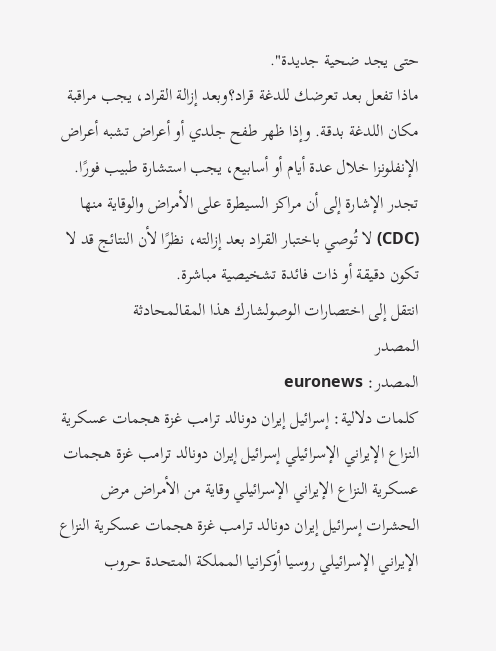حتى يجد ضحية جديدة".
ماذا تفعل بعد تعرضك للدغة قراد؟وبعد إزالة القراد، يجب مراقبة مكان اللدغة بدقة. وإذا ظهر طفح جلدي أو أعراض تشبه أعراض الإنفلونزا خلال عدة أيام أو أسابيع، يجب استشارة طبيب فورًا.
تجدر الإشارة إلى أن مراكز السيطرة على الأمراض والوقاية منها (CDC) لا تُوصي باختبار القراد بعد إزالته، نظرًا لأن النتائج قد لا تكون دقيقة أو ذات فائدة تشخيصية مباشرة.
انتقل إلى اختصارات الوصولشارك هذا المقالمحادثة
المصدر
المصدر: euronews
كلمات دلالية: إسرائيل إيران دونالد ترامب غزة هجمات عسكرية النزاع الإيراني الإسرائيلي إسرائيل إيران دونالد ترامب غزة هجمات عسكرية النزاع الإيراني الإسرائيلي وقاية من الأمراض مرض الحشرات إسرائيل إيران دونالد ترامب غزة هجمات عسكرية النزاع الإيراني الإسرائيلي روسيا أوكرانيا المملكة المتحدة حروب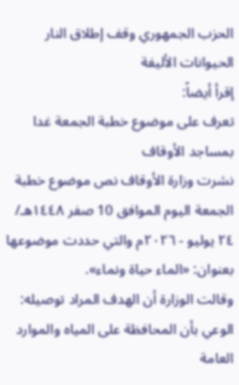الحزب الجمهوري وقف إطلاق النار الحیوانات الألیفة
إقرأ أيضاً:
تعرف على موضوع خطبة الجمعة غدا بمساجد الأوقاف
نشرت وزارة الأوقاف نص موضوع خطبة الجمعة اليوم الموافق 10 صفر ١٤٤٨هـ/ ٢٤ يوليو - ٢٠٢٦م والتي حددت موضوعها بعنوان: «الماء حياة ونماء».
وقالت الوزارة أن الهدف المراد توصيله: الوعي بأن المحافظة على المياه والموارد العامة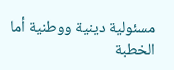مسئولية دينية ووطنية أما الخطبة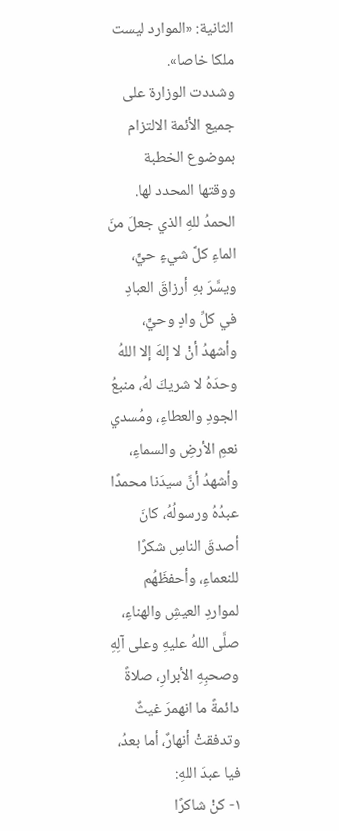الثانية: «الموارد ليست ملكا خاصا».
وشددت الوزارة على جميع الأئمة الالتزام بموضوع الخطبة ووقتها المحدد لها.
الحمدُ للهِ الذي جعلَ منَ الماءِ كلَّ شيءٍ حيٍّ، ويسَّرَ بهِ أرزاقَ العبادِ في كلِّ وادٍ وحيٍّ، وأشهدُ أنْ لا إلهَ إلا اللهُ وحدَهُ لا شريكَ لهُ، منبعُ الجودِ والعطاءِ، ومُسدي نعمِ الأرضِ والسماءِ، وأشهدُ أنَّ سيدَنا محمدًا عبدُهُ ورسولُهُ، كانَ أصدقَ الناسِ شكرًا للنعماءِ، وأحفظَهُم لمواردِ العيشِ والهناءِ، صلَّى اللهُ عليهِ وعلى آلِهِ وصحبِهِ الأبرارِ، صلاةً دائمةً ما انهمرَ غيثٌ وتدفقتْ أنهارٌ، أما بعدُ، فيا عبدَ اللهِ:
١- كنْ شاكرًا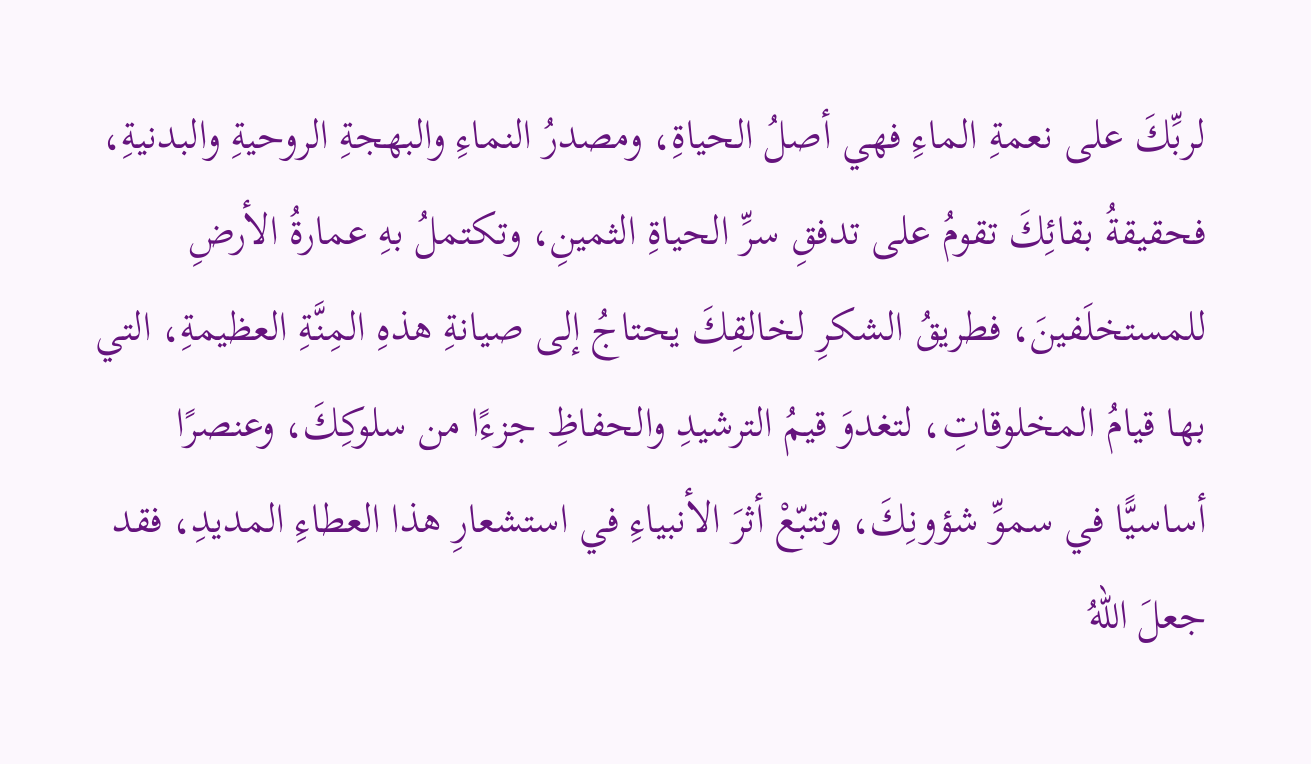لربِّكَ على نعمةِ الماءِ فهي أصلُ الحياةِ، ومصدرُ النماءِ والبهجةِ الروحيةِ والبدنيةِ، فحقيقةُ بقائِكَ تقومُ على تدفقِ سرِّ الحياةِ الثمينِ، وتكتملُ بهِ عمارةُ الأرضِ للمستخلَفينَ، فطريقُ الشكرِ لخالقِكَ يحتاجُ إلى صيانةِ هذهِ المِنَّةِ العظيمةِ، التي بها قيامُ المخلوقاتِ، لتغدوَ قيمُ الترشيدِ والحفاظِ جزءًا من سلوكِكَ، وعنصرًا أساسيًّا في سموِّ شؤونِكَ، وتتبّعْ أثرَ الأنبياءِ في استشعارِ هذا العطاءِ المديدِ، فقد جعلَ اللهُ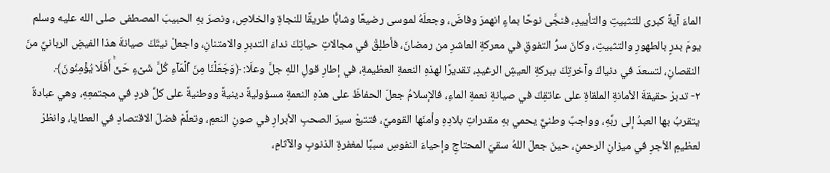الماءَ آيةً كبرى للتثبيتِ والتأييدِ، فنجَّى نوحًا بماءٍ انهمرَ وفاضَ، وجعلَهُ لموسى رضيعًا وشابًّا طريقًا للنجاةِ والخلاصِ، ونصرَ بهِ الحبيبَ المصطفى صلى الله عليه وسلم يومَ بدرٍ بالطهورِ والتثبيتِ، وكانَ سرُّ التفوقِ في معركةِ العاشرِ من رمضانَ، فأطلِقْ في مجالاتِ حياتِكَ نداءَ التدبرِ والامتنانِ، واجعلْ نيتَكَ صيانةَ هذا الفيضِ الربانيِّ منَ النقصانِ، لتسعدَ في دنياكَ وآخرتِكَ ببركةِ العيشِ الرغيدِ، تقديرًا لهذهِ النعمةِ العظيمةِ، في إطارِ قولِ اللهِ جلَّ وعلَا: ﴿وَجَعَلۡنَا مِنَ ٱلۡمَاۤءِ كُلَّ شَیۡءٍ حَیٍّۚ أَفَلَا یُؤۡمِنُونَ﴾.
٢- تدبرْ حقيقةَ الأمانةِ الملقاةِ على عاتقِكَ في صيانةِ نعمةِ الماءِ، فالإسلامُ جعلَ الحفاظَ على هذهِ النعمةِ مسؤوليةً دينيةً ووطنيةً على كلِّ فردٍ في مجتمعِهِ، وهي عبادةٌ يتقربُ بها العبدُ إلى ربِّهِ، وواجبٌ وطنيٌّ يحمي بهِ مقدراتِ بلادِهِ وأمنَها القوميَّ، فتتبعْ سيرَ الصحبِ الأبرارِ في صونِ النعمِ، وتعلَّمْ فضلَ الاقتصادِ في العطايا، وانظرْ لعظيمِ الأجرِ في ميزانِ الرحمنِ، حينَ جعلَ اللهُ سقيَ المحتاجِ وإحياءَ النفوسِ سببًا لمغفرةِ الذنوبِ والآثامِ،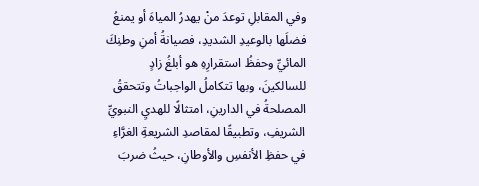وفي المقابلِ توعدَ منْ يهدرُ المياهَ أو يمنعُ فضلَها بالوعيدِ الشديدِ، فصيانةُ أمنِ وطنِكَ المائيِّ وحفظُ استقرارِهِ هو أبلغُ زادٍ للسالكينَ، وبها تتكاملُ الواجباتُ وتتحققُ المصلحةُ في الدارينِ، امتثالًا للهديِ النبويِّ الشريفِ، وتطبيقًا لمقاصدِ الشريعةِ الغرَّاءِ في حفظِ الأنفسِ والأوطانِ، حيثُ ضربَ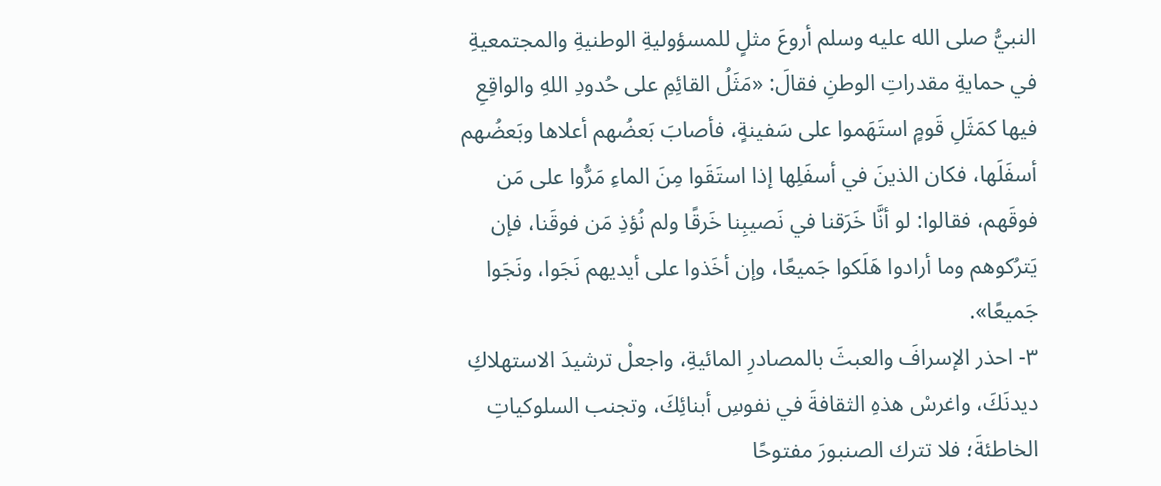النبيُّ صلى الله عليه وسلم أروعَ مثلٍ للمسؤوليةِ الوطنيةِ والمجتمعيةِ في حمايةِ مقدراتِ الوطنِ فقالَ: «مَثَلُ القائِمِ على حُدودِ اللهِ والواقِعِ فيها كمَثَلِ قَومٍ استَهَموا على سَفينةٍ، فأصابَ بَعضُهم أعلاها وبَعضُهم أسفَلَها، فكان الذينَ في أسفَلِها إذا استَقَوا مِنَ الماءِ مَرُّوا على مَن فوقَهم، فقالوا: لو أنَّا خَرَقنا في نَصيبِنا خَرقًا ولم نُؤذِ مَن فوقَنا، فإن يَترُكوهم وما أرادوا هَلَكوا جَميعًا، وإن أخَذوا على أيديهم نَجَوا، ونَجَوا جَميعًا».
٣- احذر الإسرافَ والعبثَ بالمصادرِ المائيةِ، واجعلْ ترشيدَ الاستهلاكِ ديدنَكَ، واغرسْ هذهِ الثقافةَ في نفوسِ أبنائِكَ، وتجنب السلوكياتِ الخاطئةَ؛ فلا تترك الصنبورَ مفتوحًا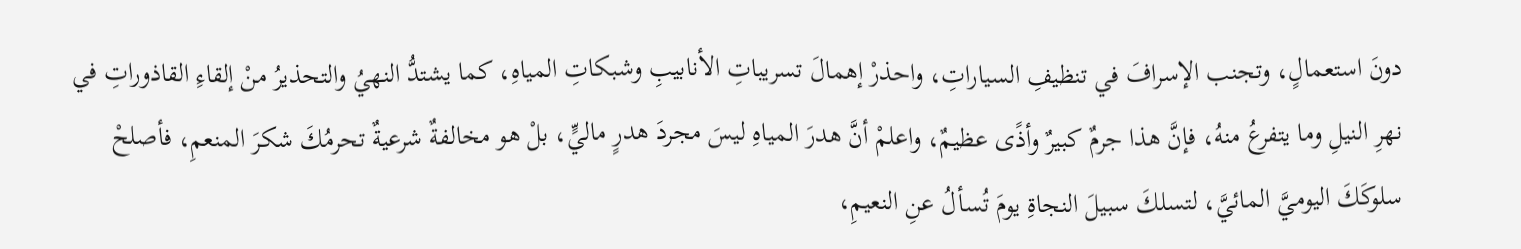دونَ استعمالٍ، وتجنب الإسرافَ في تنظيفِ السياراتِ، واحذرْ إهمالَ تسريباتِ الأنابيبِ وشبكاتِ المياهِ، كما يشتدُّ النهيُ والتحذيرُ منْ إلقاءِ القاذوراتِ في نهرِ النيلِ وما يتفرعُ منهُ، فإنَّ هذا جرمٌ كبيرٌ وأذًى عظيمٌ، واعلمْ أنَّ هدرَ المياهِ ليسَ مجردَ هدرٍ ماليٍّ، بلْ هو مخالفةٌ شرعيةٌ تحرمُكَ شكرَ المنعمِ، فأصلحْ سلوكَكَ اليوميَّ المائيَّ، لتسلكَ سبيلَ النجاةِ يومَ تُسألُ عنِ النعيمِ،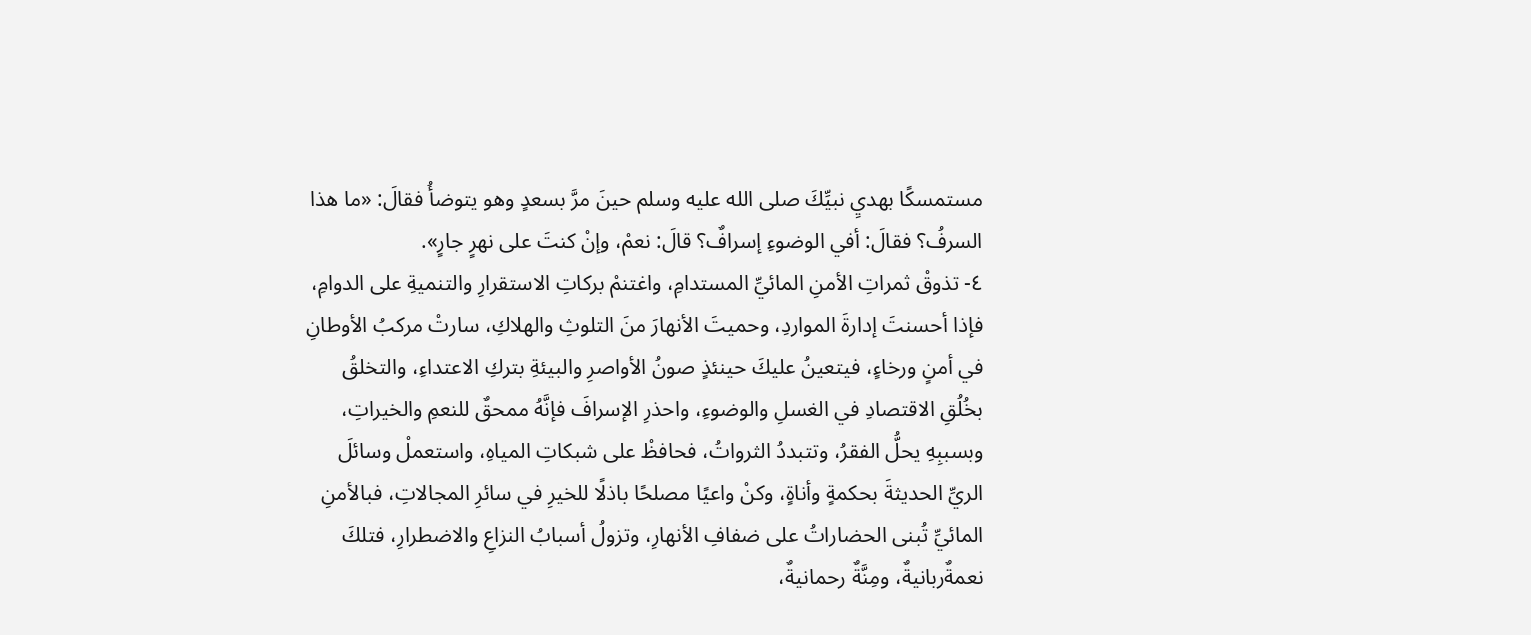مستمسكًا بهديِ نبيِّكَ صلى الله عليه وسلم حينَ مرَّ بسعدٍ وهو يتوضأُ فقالَ: «ما هذا السرفُ؟ فقالَ: أفي الوضوءِ إسرافٌ؟ قالَ: نعمْ، وإنْ كنتَ على نهرٍ جارٍ».
٤- تذوقْ ثمراتِ الأمنِ المائيِّ المستدامِ، واغتنمْ بركاتِ الاستقرارِ والتنميةِ على الدوامِ، فإذا أحسنتَ إدارةَ المواردِ، وحميتَ الأنهارَ منَ التلوثِ والهلاكِ، سارتْ مركبُ الأوطانِ في أمنٍ ورخاءٍ، فيتعينُ عليكَ حينئذٍ صونُ الأواصرِ والبيئةِ بتركِ الاعتداءِ، والتخلقُ بخُلُقِ الاقتصادِ في الغسلِ والوضوءِ، واحذرِ الإسرافَ فإنَّهُ ممحقٌ للنعمِ والخيراتِ، وبسببِهِ يحلُّ الفقرُ، وتتبددُ الثرواتُ، فحافظْ على شبكاتِ المياهِ، واستعملْ وسائلَ الريِّ الحديثةَ بحكمةٍ وأناةٍ، وكنْ واعيًا مصلحًا باذلًا للخيرِ في سائرِ المجالاتِ، فبالأمنِ المائيِّ تُبنى الحضاراتُ على ضفافِ الأنهارِ، وتزولُ أسبابُ النزاعِ والاضطرارِ، فتلكَ نعمةٌربانيةٌ، ومِنَّةٌ رحمانيةٌ،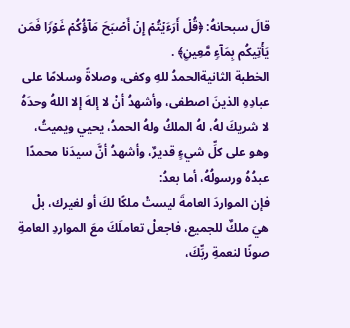قالَ سبحانهُ: ﴿قُلۡ أَرَءَیۡتُمۡ إِنۡ أَصۡبَحَ مَاۤؤُكُمۡ غَوۡرࣰا فَمَن یَأۡتِیكُم بِمَاۤءࣲ مَّعِینِۭ﴾ .
الخطبة الثانيةالحمدُ للهِ وكفى، وصلاةً وسلامًا على عبادِهِ الذينَ اصطفى، وأشهدُ أنْ لا إلهَ إلا اللهُ وحدَهُ لا شريكَ لهُ، لهُ الملكُ ولهُ الحمدُ، يحيي ويميتُ، وهو على كلِّ شيءٍ قديرٌ، وأشهدُ أنَّ سيدَنا محمدًا عبدُهُ ورسولُهُ، أما بعدُ:
فإن المواردَ العامةَ ليستْ ملكًا لكَ أو لغيرك، بلْ هيَ ملكٌ للجميع، فاجعلْ تعاملَكَ معَ المواردِ العامةِ صونًا لنعمةِ ربِّكَ،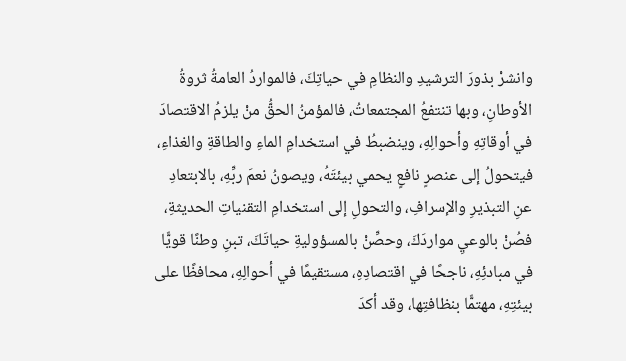وانشرْ بذورَ الترشيدِ والنظامِ في حياتِكَ، فالمواردُ العامةُ ثروةُ الأوطانِ، وبها تنتفعُ المجتمعاتُ، فالمؤمنُ الحقُّ منْ يلزمُ الاقتصادَ في أوقاتِهِ وأحوالِهِ، وينضبطُ في استخدامِ الماءِ والطاقةِ والغذاءِ، فيتحولُ إلى عنصرٍ نافعٍ يحمي بيئتَهُ، ويصونُ نعمَ ربِّهِ، بالابتعادِ عنِ التبذيرِ والإسرافِ، والتحولِ إلى استخدامِ التقنياتِ الحديثةِ، فصُنْ بالوعيِ مواردَكَ، وحصِّنْ بالمسؤوليةِ حياتَكَ، تبنِ وطنًا قويًّا في مبادئِهِ، ناجحًا في اقتصادِهِ، مستقيمًا في أحوالِهِ، محافظًا على بيئتِهِ، مهتمًّا بنظافتِها، وقد أكدَ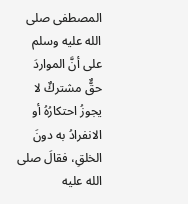المصطفى صلى الله عليه وسلم على أنَّ المواردَ حقٌّ مشتركٌ لا يجوزُ احتكارُهُ أو الانفرادُ به دونَ الخلقِ، فقالَ صلى الله عليه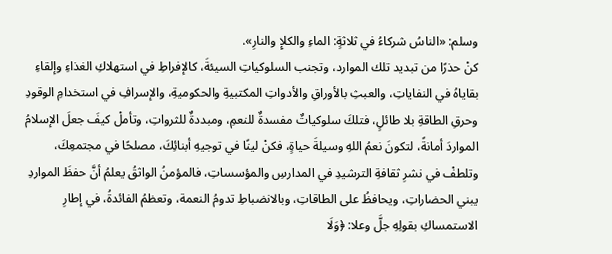وسلم: «الناسُ شركاءُ في ثلاثةٍ: الماءِ والكلإِ والنارِ».
كنْ حذرًا من تبديد تلك الموارد، وتجنب السلوكياتِ السيئةَ، كالإفراطِ في استهلاكِ الغذاءِ وإلقاءِ بقاياهُ في النفاياتِ، والعبثِ بالأوراقِ والأدواتِ المكتبيةِ والحكوميةِ، والإسرافِ في استخدامِ الوقودِ وحرقِ الطاقةِ بلا طائلٍ، فتلكَ سلوكياتٌ مفسدةٌ للنعمِ، ومبددةٌ للثرواتِ، وتأملْ كيفَ جعلَ الإسلامُ المواردَ أمانةً، لتكونَ نعمُ اللهِ وسيلةَ حياةٍ، فكنْ لينًا في توجيهِ أبنائِكَ، مصلحًا في مجتمعِكَ، وتلطفْ في نشرِ ثقافةِ الترشيدِ في المدارسِ والمؤسساتِ، فالمؤمنُ الواثقُ يعلمُ أنَّ حفظَ المواردِ يبني الحضاراتِ، ويحافظُ على الطاقاتِ، وبالانضباطِ تدومُ النعمة، وتعظمُ الفائدةُ، في إطارِ الاستمساكِ بقولِهِ جلَّ وعلا: ﴿وَلَا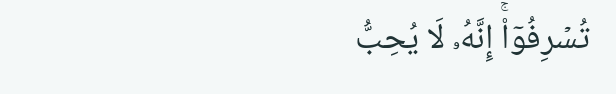تُسۡرِفُوۤا۟ۚ إِنَّهُۥ لَا یُحِبُّ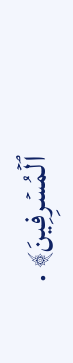ٱلۡمُسۡرِفِینَ﴾ .